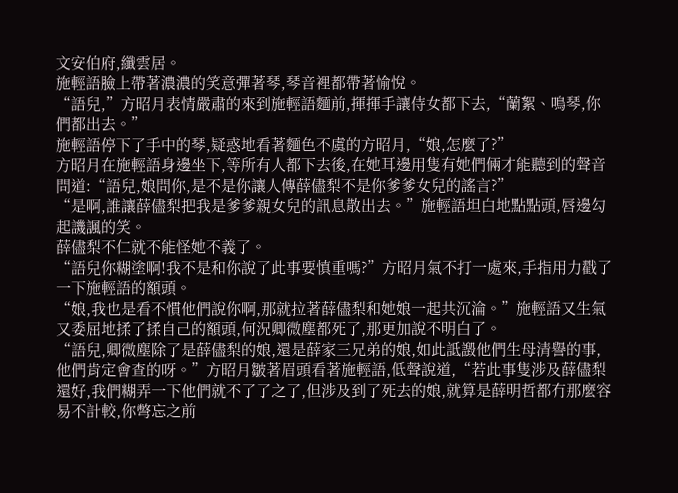文安伯府,纖雲居。
施輕語臉上帶著濃濃的笑意彈著琴,琴音裡都帶著愉悅。
“語兒,”方昭月表情嚴肅的來到施輕語麵前,揮揮手讓侍女都下去,“蘭絮、鳴琴,你們都出去。”
施輕語停下了手中的琴,疑惑地看著麵色不虞的方昭月,“娘,怎麼了?”
方昭月在施輕語身邊坐下,等所有人都下去後,在她耳邊用隻有她們倆才能聽到的聲音問道:“語兒,娘問你,是不是你讓人傳薛儘梨不是你爹爹女兒的謠言?”
“是啊,誰讓薛儘梨把我是爹爹親女兒的訊息散出去。”施輕語坦白地點點頭,唇邊勾起譏諷的笑。
薛儘梨不仁就不能怪她不義了。
“語兒你糊塗啊!我不是和你說了此事要慎重嗎?”方昭月氣不打一處來,手指用力戳了一下施輕語的額頭。
“娘,我也是看不慣他們說你啊,那就拉著薛儘梨和她娘一起共沉淪。”施輕語又生氣又委屈地揉了揉自己的額頭,何況卿微塵都死了,那更加說不明白了。
“語兒,卿微塵除了是薛儘梨的娘,還是薛家三兄弟的娘,如此詆譭他們生母清譽的事,他們肯定會查的呀。”方昭月皺著眉頭看著施輕語,低聲說道,“若此事隻涉及薛儘梨還好,我們糊弄一下他們就不了了之了,但涉及到了死去的娘,就算是薛明哲都冇那麼容易不計較,你彆忘之前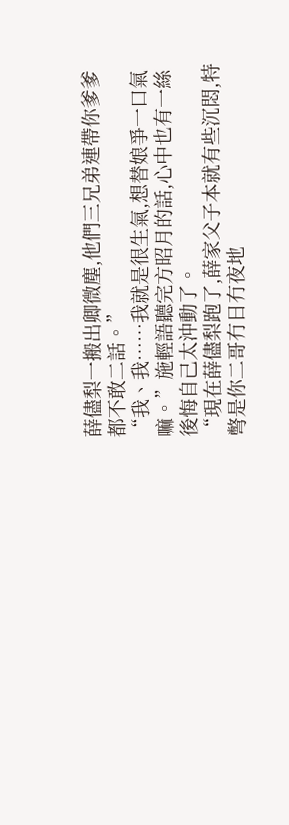薛儘梨一搬出卿微塵,他們三兄弟連帶你爹爹都不敢二話。”
“我、我……我就是很生氣,想替娘爭一口氣嘛。”施輕語聽完方昭月的話,心中也有一絲後悔自己太沖動了。
“現在薛儘梨跑了,薛家父子本就有些沉悶,特彆是你二哥冇日冇夜地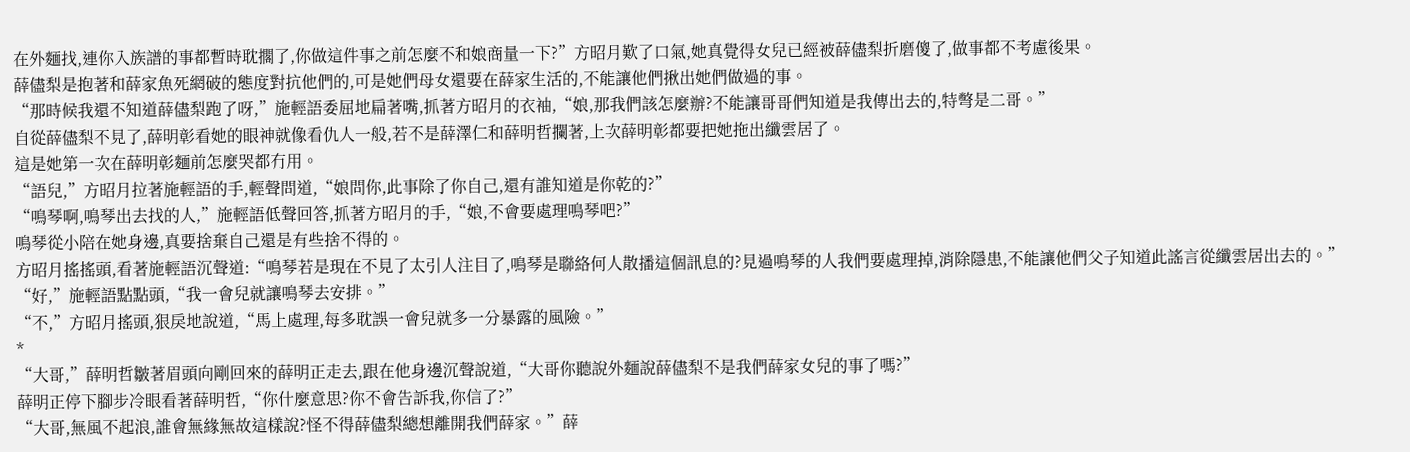在外麵找,連你入族譜的事都暫時耽擱了,你做這件事之前怎麼不和娘商量一下?”方昭月歎了口氣,她真覺得女兒已經被薛儘梨折磨傻了,做事都不考慮後果。
薛儘梨是抱著和薛家魚死網破的態度對抗他們的,可是她們母女還要在薛家生活的,不能讓他們揪出她們做過的事。
“那時候我還不知道薛儘梨跑了呀,”施輕語委屈地扁著嘴,抓著方昭月的衣袖,“娘,那我們該怎麼辦?不能讓哥哥們知道是我傳出去的,特彆是二哥。”
自從薛儘梨不見了,薛明彰看她的眼神就像看仇人一般,若不是薛澤仁和薛明哲攔著,上次薛明彰都要把她拖出纖雲居了。
這是她第一次在薛明彰麵前怎麼哭都冇用。
“語兒,”方昭月拉著施輕語的手,輕聲問道,“娘問你,此事除了你自己,還有誰知道是你乾的?”
“鳴琴啊,鳴琴出去找的人,”施輕語低聲回答,抓著方昭月的手,“娘,不會要處理鳴琴吧?”
鳴琴從小陪在她身邊,真要捨棄自己還是有些捨不得的。
方昭月搖搖頭,看著施輕語沉聲道:“鳴琴若是現在不見了太引人注目了,鳴琴是聯絡何人散播這個訊息的?見過鳴琴的人我們要處理掉,消除隱患,不能讓他們父子知道此謠言從纖雲居出去的。”
“好,”施輕語點點頭,“我一會兒就讓鳴琴去安排。”
“不,”方昭月搖頭,狠戾地說道,“馬上處理,每多耽誤一會兒就多一分暴露的風險。”
*
“大哥,”薛明哲皺著眉頭向剛回來的薛明正走去,跟在他身邊沉聲說道,“大哥你聽說外麵說薛儘梨不是我們薛家女兒的事了嗎?”
薛明正停下腳步冷眼看著薛明哲,“你什麼意思?你不會告訴我,你信了?”
“大哥,無風不起浪,誰會無緣無故這樣說?怪不得薛儘梨總想離開我們薛家。”薛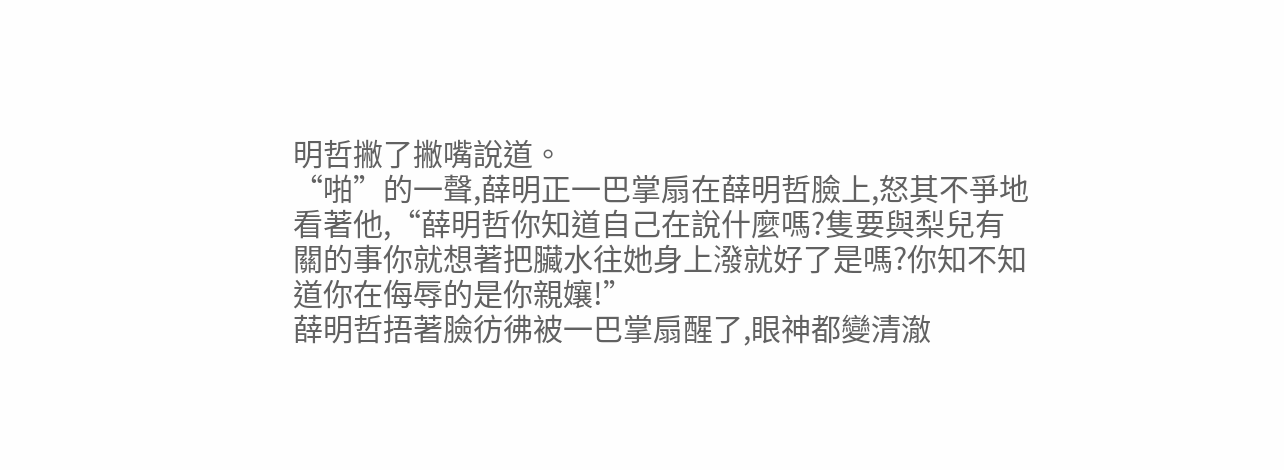明哲撇了撇嘴說道。
“啪”的一聲,薛明正一巴掌扇在薛明哲臉上,怒其不爭地看著他,“薛明哲你知道自己在說什麼嗎?隻要與梨兒有關的事你就想著把臟水往她身上潑就好了是嗎?你知不知道你在侮辱的是你親孃!”
薛明哲捂著臉彷彿被一巴掌扇醒了,眼神都變清澈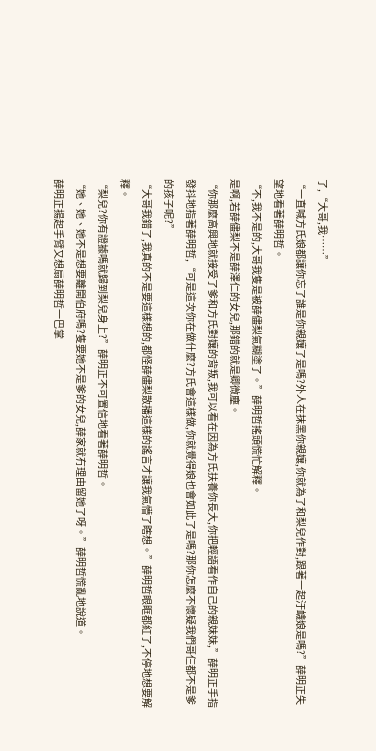了,“大哥,我……”
“一直喊方氏娘都讓你忘了誰是你親孃了是嗎?外人在抹黑你親孃,你就為了和梨兒作對,跟著一起汙衊娘是嗎?”薛明正失望地看著薛明哲。
“不,我不是的,大哥我隻是被薛儘梨氣糊塗了。”薛明哲搖頭慌忙解釋。
是啊,若薛儘梨不是薛澤仁的女兒,那錯的就是卿微塵。
“你那麼高興地就接受了爹和方氏對孃的背叛,我可以看在因為方氏扶養你長大,你把輕語看作自己的親妹妹,”薛明正手指發抖地指著薛明哲,“可是這次你在做什麼?方氏會這樣做,你就覺得娘也會如此了是嗎?那你怎麼不懷疑我們哥仨都不是爹的孩子呢?”
“大哥我錯了,我真的不是要這樣想的,都怪薛儘梨散播這樣的謠言才讓我氣懵了瞎想。”薛明哲眼眶都紅了,不停地想要解釋。
“梨兒?你有證據嗎就歸到梨兒身上?”薛明正不可置信地看著薛明哲。
“她、她、她不是想要離開伯府嗎?隻要她不是爹的女兒,薛家就冇理由留她了呀。”薛明哲慌亂地說道。
薛明正揚起手臂又想扇薛明哲一巴掌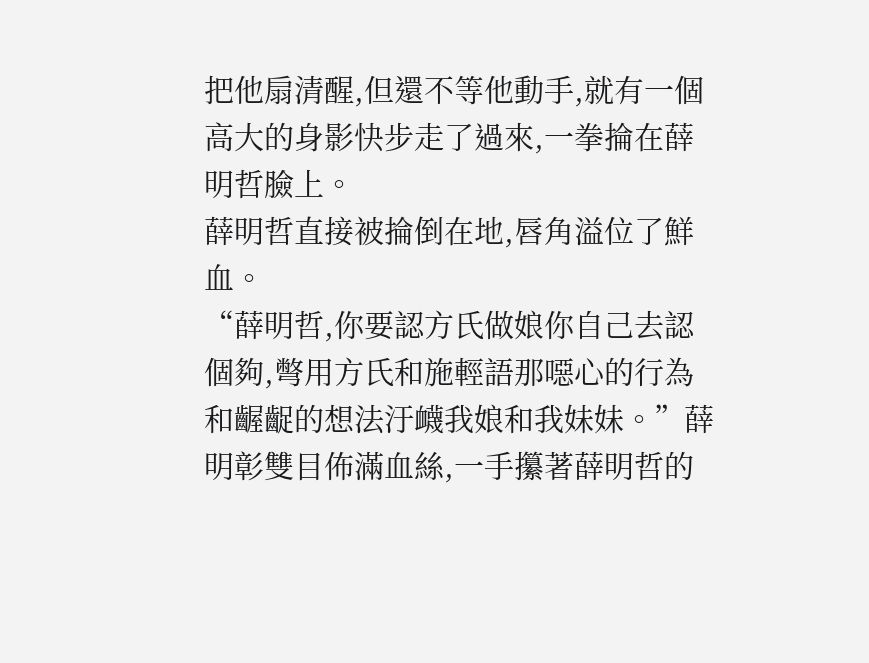把他扇清醒,但還不等他動手,就有一個高大的身影快步走了過來,一拳掄在薛明哲臉上。
薛明哲直接被掄倒在地,唇角溢位了鮮血。
“薛明哲,你要認方氏做娘你自己去認個夠,彆用方氏和施輕語那噁心的行為和齷齪的想法汙衊我娘和我妹妹。”薛明彰雙目佈滿血絲,一手攥著薛明哲的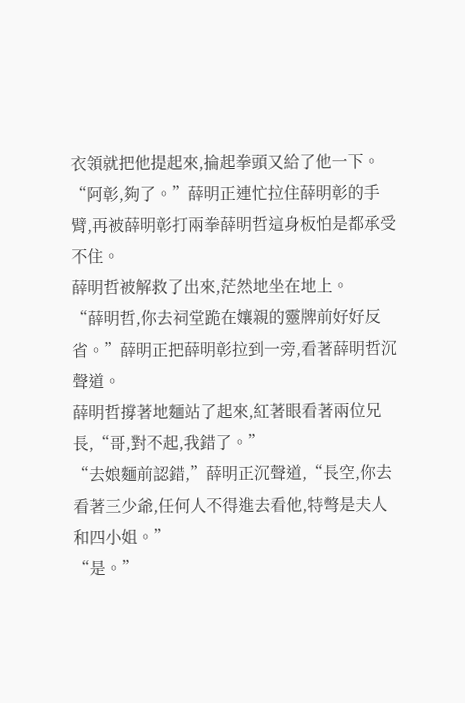衣領就把他提起來,掄起拳頭又給了他一下。
“阿彰,夠了。”薛明正連忙拉住薛明彰的手臂,再被薛明彰打兩拳薛明哲這身板怕是都承受不住。
薛明哲被解救了出來,茫然地坐在地上。
“薛明哲,你去祠堂跪在孃親的靈牌前好好反省。”薛明正把薛明彰拉到一旁,看著薛明哲沉聲道。
薛明哲撐著地麵站了起來,紅著眼看著兩位兄長,“哥,對不起,我錯了。”
“去娘麵前認錯,”薛明正沉聲道,“長空,你去看著三少爺,任何人不得進去看他,特彆是夫人和四小姐。”
“是。”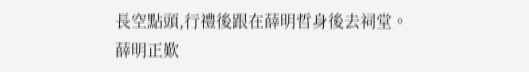長空點頭,行禮後跟在薛明哲身後去祠堂。
薛明正歎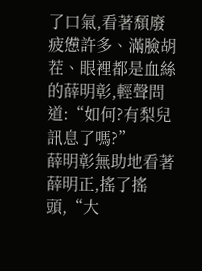了口氣,看著頹廢疲憊許多、滿臉胡茬、眼裡都是血絲的薛明彰,輕聲問道:“如何?有梨兒訊息了嗎?”
薛明彰無助地看著薛明正,搖了搖頭,“大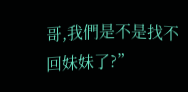哥,我們是不是找不回妹妹了?”